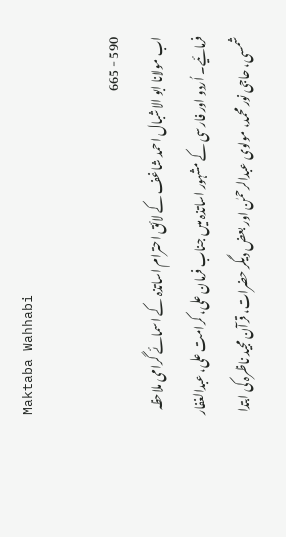Maktaba Wahhabi

590 - 665
اب مولانا ابو الاشبال احمد شاغف کے لائق احترام اساتذہ کے اسمائے گرامی ملاحظہ فرمائیے۔ اُردو اور فارسی کے مشہور اساتذہ میں جناب فرمان علی، کرامت علی، عبدالغفار شمسی، حاجی نور محمد، مولوی عبدالرحمٰن اور بعض دیگر حضرات، قرآن مجید ناظرہ کی ابتدا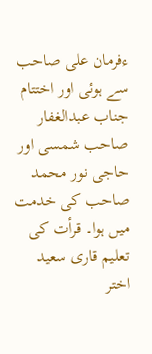ءفرمان علی صاحب سے ہوئی اور اختتام جناب عبدالغفار صاحب شمسی اور حاجی نور محمد صاحب کی خدمت میں ہوا۔ قرأت کی تعلیم قاری سعید اختر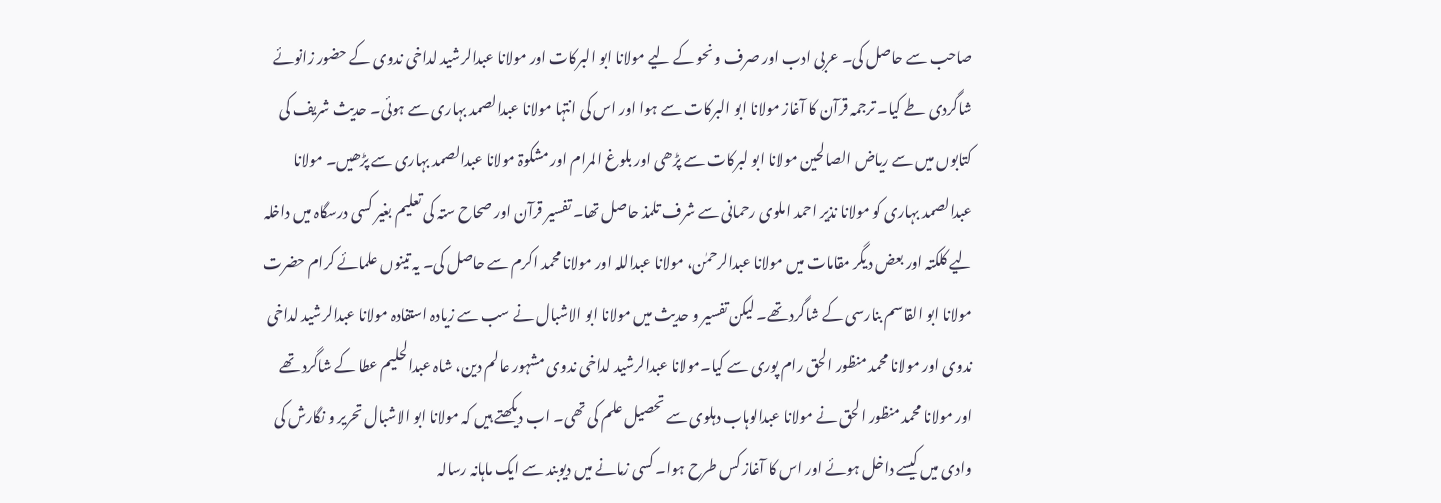صاحب سے حاصل کی۔ عربی ادب اور صرف و نحو کے لیے مولانا ابو البرکات اور مولانا عبدالرشید لداخی ندوی کے حضور زانوئے شاگردی طے کیا۔ ترجمہ قرآن کا آغاز مولانا ابو البرکات سے ہوا اور اس کی انتہا مولانا عبدالصمد بہاری سے ہوئی۔ حدیث شریف کی کتابوں میں سے ریاض الصالحین مولانا ابو لبرکات سے پڑھی اور بلوغ المرام اور مشکوۃ مولانا عبدالصمد بہاری سے پڑھیں۔ مولانا عبدالصمد بہاری کو مولانا نذیر احمد املوی رحمانی سے شرف تلمذ حاصل تھا۔ تفسیر قرآن اور صحاح ستہ کی تعلیم بغیر کسی درسگاہ میں داخلہ لیے کلکتہ اور بعض دیگر مقامات میں مولانا عبدالرحمٰن، مولانا عبداللہ اور مولانا محمد اکرم سے حاصل کی۔ یہ تینوں علمائے کرام حضرت مولانا ابو القاسم بنارسی کے شاگرد تھے۔ لیکن تفسیر و حدیث میں مولانا ابو الاشبال نے سب سے زیادہ استفادہ مولانا عبدالرشید لداخی ندوی اور مولانا محمد منظور الحق رام پوری سے کیا۔مولانا عبدالرشید لداخی ندوی مشہور عالم دین، شاہ عبدالحلیم عطا کے شاگرد تھے اور مولانا محمد منظور الحق نے مولانا عبدالوہاب دہلوی سے تحصیل علم کی تھی۔ اب دیکھتے ہیں کہ مولانا ابو الاشبال تحریر و نگارش کی وادی میں کیسے داخل ہوئے اور اس کا آغاز کس طرح ہوا۔ کسی زمانے میں دیوبند سے ایک ماہانہ رسالہ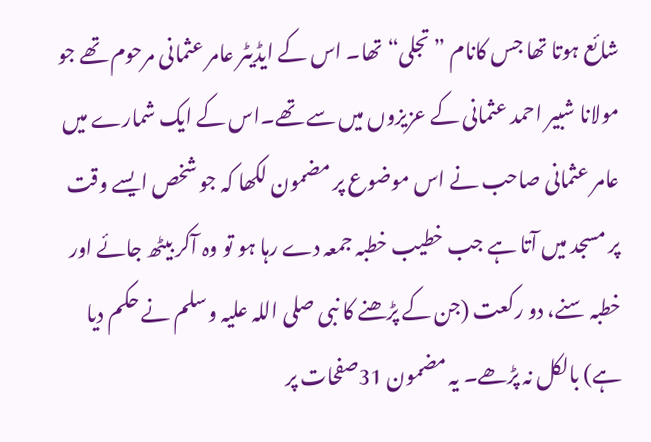شائع ہوتا تھا جس کانام ”تجلی“تھا۔ اس کے ایڈیٹر عامر عثمانی مرحوم تھے جو مولانا شبیر احمد عثمانی کے عزیزوں میں سے تھے۔اس کے ایک شمارے میں عامر عثمانی صاحب نے اس موضوع پر مضمون لکھا کہ جو شخص ایسے وقت پر مسجد میں آتا ہے جب خطیب خطبہ جمعہ دے رہا ہو تو وہ آکر بیٹھ جائے اور خطبہ سنے، دو رکعت (جن کے پڑھنے کا نبی صلی اللہ علیہ وسلم نے حکم دیا ہے) بالکل نہ پڑھے۔ یہ مضمون 31صفحات پر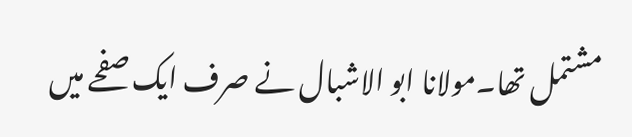مشتمل تھا۔مولانا ابو الاشبال نے صرف ایک صفحے میں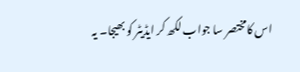اس کامختصر سا جواب لکھ کر ایڈیٹر کو بھیجا۔ یہ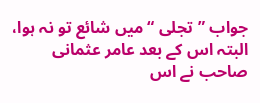جواب ”تجلی “میں شائع تو نہ ہوا، البتہ اس کے بعد عامر عثمانی صاحب نے اس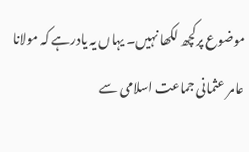موضوع پرکچھ لکھا نہیں۔ یہاں یہ یادرہے کہ مولانا عامر عثمانی جماعت اسلامی سے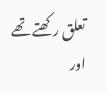تعلق رکھتے تھے اور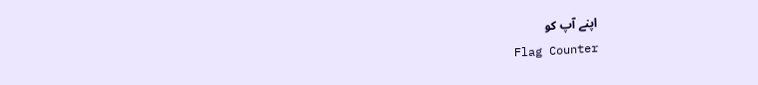اپنے آپ کو
Flag Counter